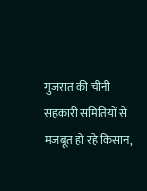गुजरात की चीनी सहकारी समितियों से मजबूत हो रहे किसान,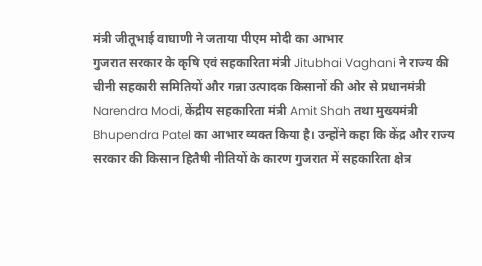मंत्री जीतूभाई वाघाणी ने जताया पीएम मोदी का आभार
गुजरात सरकार के कृषि एवं सहकारिता मंत्री Jitubhai Vaghani ने राज्य की चीनी सहकारी समितियों और गन्ना उत्पादक किसानों की ओर से प्रधानमंत्री Narendra Modi, केंद्रीय सहकारिता मंत्री Amit Shah तथा मुख्यमंत्री Bhupendra Patel का आभार व्यक्त किया है। उन्होंने कहा कि केंद्र और राज्य सरकार की किसान हितैषी नीतियों के कारण गुजरात में सहकारिता क्षेत्र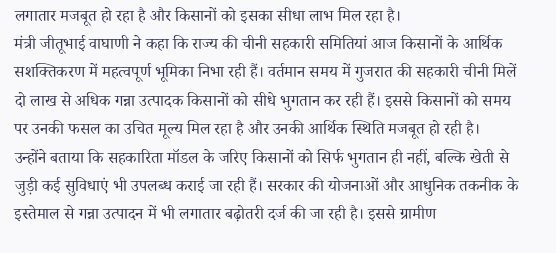लगातार मजबूत हो रहा है और किसानों को इसका सीधा लाभ मिल रहा है।
मंत्री जीतूभाई वाघाणी ने कहा कि राज्य की चीनी सहकारी समितियां आज किसानों के आर्थिक सशक्तिकरण में महत्वपूर्ण भूमिका निभा रही हैं। वर्तमान समय में गुजरात की सहकारी चीनी मिलें दो लाख से अधिक गन्ना उत्पादक किसानों को सीधे भुगतान कर रही हैं। इससे किसानों को समय पर उनकी फसल का उचित मूल्य मिल रहा है और उनकी आर्थिक स्थिति मजबूत हो रही है।
उन्होंने बताया कि सहकारिता मॉडल के जरिए किसानों को सिर्फ भुगतान ही नहीं, बल्कि खेती से जुड़ी कई सुविधाएं भी उपलब्ध कराई जा रही हैं। सरकार की योजनाओं और आधुनिक तकनीक के इस्तेमाल से गन्ना उत्पादन में भी लगातार बढ़ोतरी दर्ज की जा रही है। इससे ग्रामीण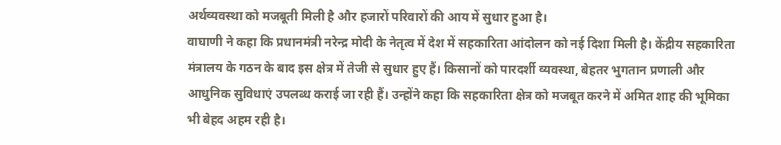अर्थव्यवस्था को मजबूती मिली है और हजारों परिवारों की आय में सुधार हुआ है।
वाघाणी ने कहा कि प्रधानमंत्री नरेन्द्र मोदी के नेतृत्व में देश में सहकारिता आंदोलन को नई दिशा मिली है। केंद्रीय सहकारिता मंत्रालय के गठन के बाद इस क्षेत्र में तेजी से सुधार हुए हैं। किसानों को पारदर्शी व्यवस्था, बेहतर भुगतान प्रणाली और आधुनिक सुविधाएं उपलब्ध कराई जा रही हैं। उन्होंने कहा कि सहकारिता क्षेत्र को मजबूत करने में अमित शाह की भूमिका भी बेहद अहम रही है।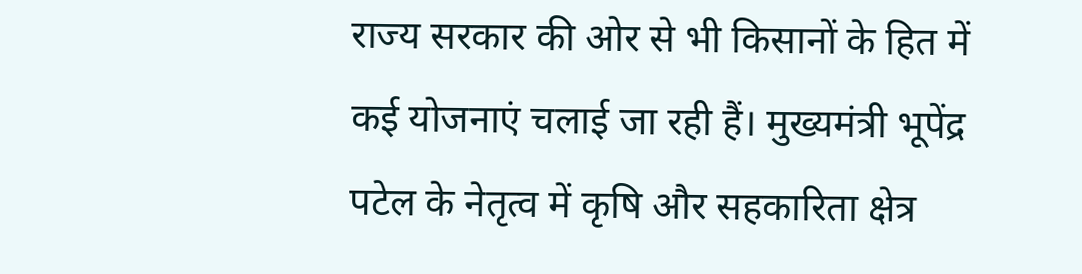राज्य सरकार की ओर से भी किसानों के हित में कई योजनाएं चलाई जा रही हैं। मुख्यमंत्री भूपेंद्र पटेल के नेतृत्व में कृषि और सहकारिता क्षेत्र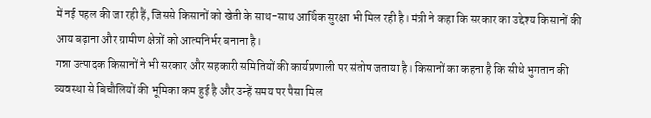में नई पहल की जा रही हैं, जिससे किसानों को खेती के साथ-साथ आर्थिक सुरक्षा भी मिल रही है। मंत्री ने कहा कि सरकार का उद्देश्य किसानों की आय बढ़ाना और ग्रामीण क्षेत्रों को आत्मनिर्भर बनाना है।
गन्ना उत्पादक किसानों ने भी सरकार और सहकारी समितियों की कार्यप्रणाली पर संतोष जताया है। किसानों का कहना है कि सीधे भुगतान की व्यवस्था से बिचौलियों की भूमिका कम हुई है और उन्हें समय पर पैसा मिल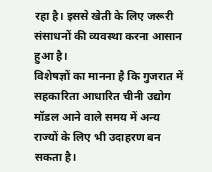रहा है। इससे खेती के लिए जरूरी संसाधनों की व्यवस्था करना आसान हुआ है।
विशेषज्ञों का मानना है कि गुजरात में सहकारिता आधारित चीनी उद्योग मॉडल आने वाले समय में अन्य राज्यों के लिए भी उदाहरण बन सकता है।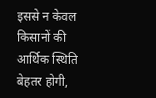इससे न केवल किसानों की आर्थिक स्थिति बेहतर होगी,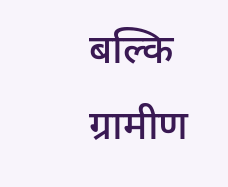बल्कि ग्रामीण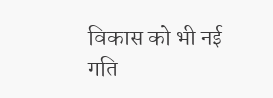विकास को भी नई गति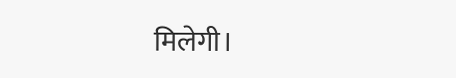मिलेगी।